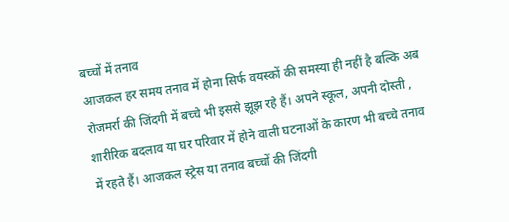बच्चों में तनाव
आजकल हर समय तनाव में होना सिर्फ वयस्कों की समस्या ही नहीं है बल्कि अब रोजमर्रा की जिंदगी में बच्चे भी इससे झूझ रहे हैं। अपने स्कूल, अपनी दोस्ती , शारीरिक बदलाव या घर परिवार में होने वाली घटनाओं के कारण भी बच्चे तनाव में रहते हैं। आजकल स्ट्रेस या तनाव बच्चों की जिंदगी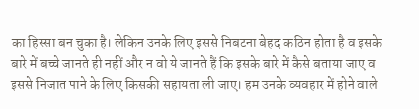का हिस्सा बन चुका है। लेकिन उनके लिए इससे निबटना बेहद कठिन होता है व इसके बारे में बच्चे जानते ही नहीं और न वो ये जानते हैं कि इसके बारे में कैसे बताया जाए व इससे निजात पाने के लिए किसकी सहायता ली जाए। हम उनके व्यवहार में होने वाले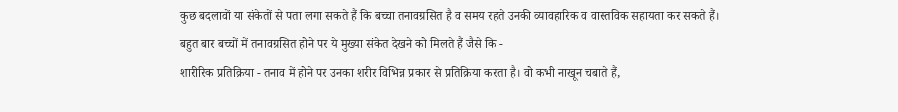कुछ बदलावों या संकेतों से पता लगा सकते हैं कि बच्चा तनावग्रसित है व समय रहते उनकी व्यावहारिक व वास्तविक सहायता कर सकते हैं।
बहुत बार बच्चों में तनावग्रसित होने पर ये मुख्या संकेत देखने को मिलते हैं जैसे कि -
शारीरिक प्रतिक्रिया - तनाव में होने पर उनका शरीर विभिन्न प्रकार से प्रतिक्रिया करता है। वो कभी नाखून चबाते हैं,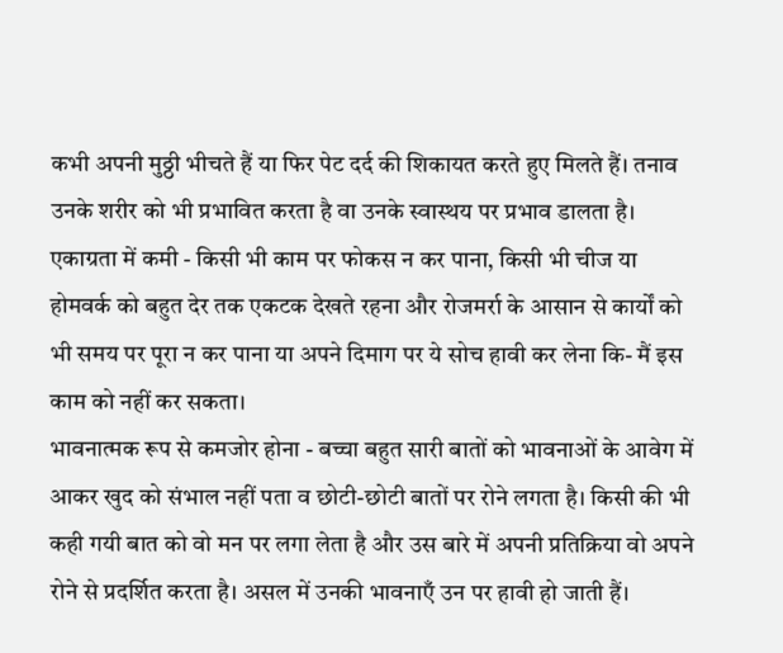कभी अपनी मुठ्ठी भीचते हैं या फिर पेट दर्द की शिकायत करते हुए मिलते हैं। तनाव उनके शरीर को भी प्रभावित करता है वा उनके स्वास्थय पर प्रभाव डालता है।
एकाग्रता में कमी - किसी भी काम पर फोकस न कर पाना, किसी भी चीज या होमवर्क को बहुत देर तक एकटक देखते रहना और रोजमर्रा के आसान से कार्यों को भी समय पर पूरा न कर पाना या अपने दिमाग पर ये सोच हावी कर लेना कि- मैं इस काम को नहीं कर सकता।
भावनात्मक रूप से कमजोर होना - बच्चा बहुत सारी बातों को भावनाओं के आवेग में आकर खुद को संभाल नहीं पता व छोटी-छोटी बातों पर रोने लगता है। किसी की भी कही गयी बात को वो मन पर लगा लेता है और उस बारे में अपनी प्रतिक्रिया वो अपने रोने से प्रदर्शित करता है। असल में उनकी भावनाएँ उन पर हावी हो जाती हैं।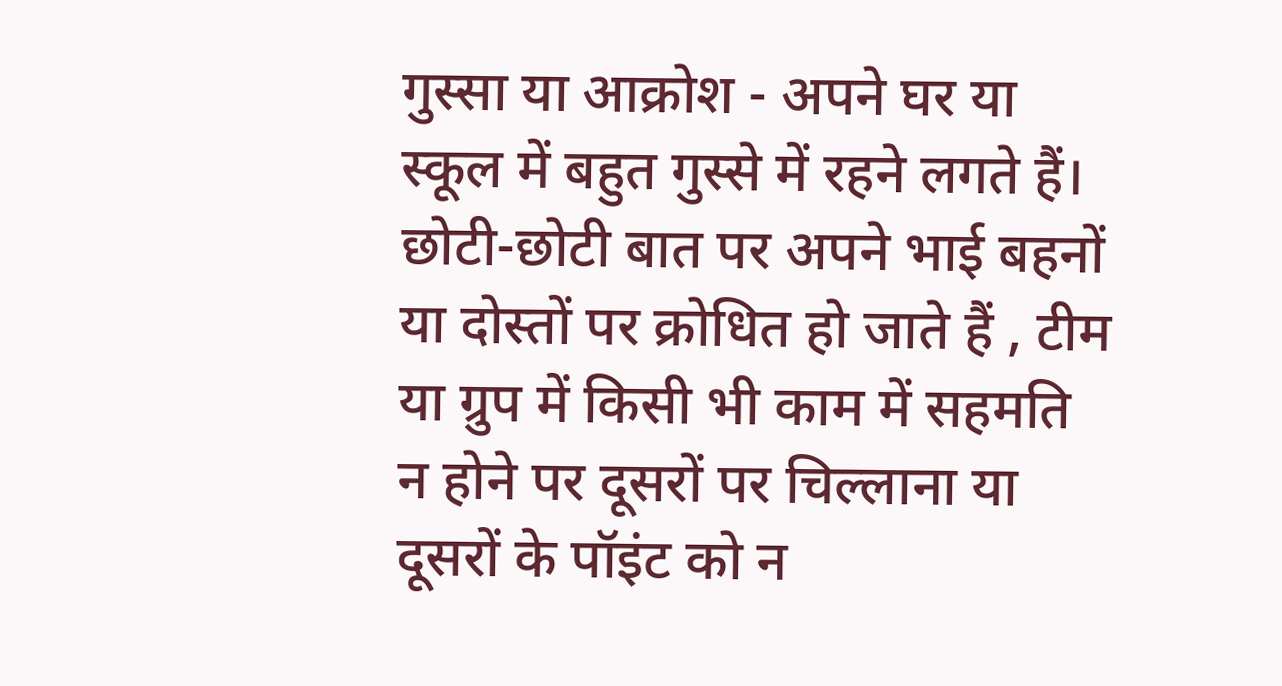गुस्सा या आक्रोश - अपने घर या स्कूल में बहुत गुस्से में रहने लगते हैं। छोटी-छोटी बात पर अपने भाई बहनों या दोस्तों पर क्रोधित हो जाते हैं , टीम या ग्रुप में किसी भी काम में सहमति न होने पर दूसरों पर चिल्लाना या दूसरों के पॉइंट को न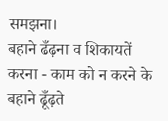समझना।
बहाने ढँढ़ना व शिकायतें करना - काम को न करने के बहाने ढूँढ़ते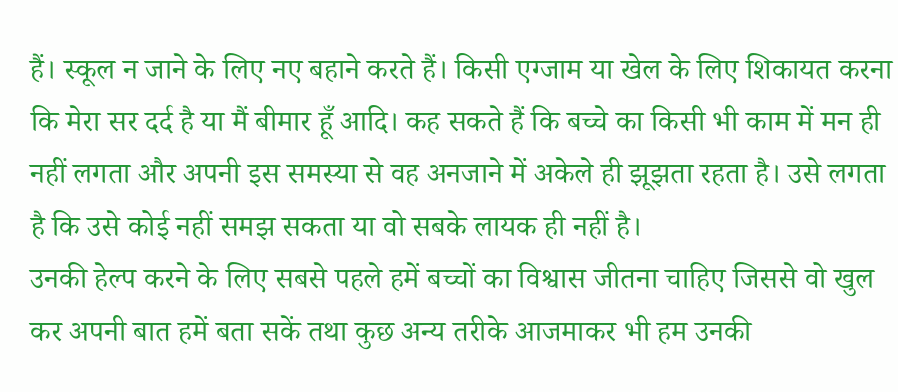हैं। स्कूल न जाने के लिए नए बहाने करते हैं। किसी एग्जाम या खेल के लिए शिकायत करना कि मेरा सर दर्द है या मैं बीमार हूँ आदि। कह सकते हैं कि बच्चे का किसी भी काम में मन ही नहीं लगता और अपनी इस समस्या से वह अनजाने में अकेले ही झूझता रहता है। उसे लगता है कि उसे कोई नहीं समझ सकता या वो सबके लायक ही नहीं है।
उनकी हेल्प करने के लिए सबसे पहले हमें बच्चों का विश्वास जीतना चाहिए जिससे वो खुल कर अपनी बात हमें बता सकें तथा कुछ अन्य तरीके आजमाकर भी हम उनकी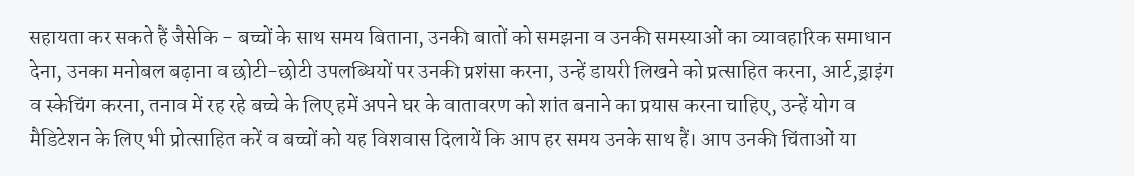सहायता कर सकते हैं जैसेकि - बच्चों के साथ समय बिताना, उनकी बातों को समझना व उनकी समस्याओं का व्यावहारिक समाधान देना, उनका मनोबल बढ़ाना व छोटी-छोटी उपलब्धियों पर उनकी प्रशंसा करना, उन्हें डायरी लिखने को प्रत्साहित करना, आर्ट,ड्राइंग व स्केचिंग करना, तनाव में रह रहे बच्चे के लिए हमें अपने घर के वातावरण को शांत बनाने का प्रयास करना चाहिए, उन्हें योग व मैडिटेशन के लिए भी प्रोत्साहित करें व बच्चों को यह विशवास दिलायें कि आप हर समय उनके साथ हैं। आप उनकी चिंताओं या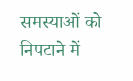समस्याओं को निपटाने में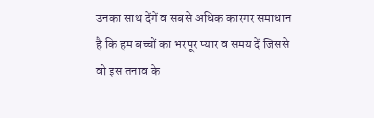उनका साथ देंगें व सबसे अधिक कारगर समाधान है कि हम बच्चों का भरपूर प्यार व समय दें जिससे वो इस तनाव के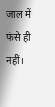जाल में फंसे ही नहीं।